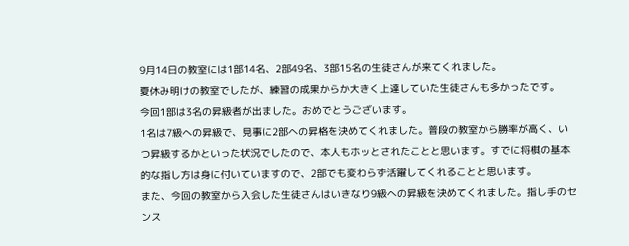9月14日の教室には1部14名、2部49名、3部15名の生徒さんが来てくれました。
夏休み明けの教室でしたが、練習の成果からか大きく上達していた生徒さんも多かったです。
今回1部は3名の昇級者が出ました。おめでとうございます。
1名は7級への昇級で、見事に2部への昇格を決めてくれました。普段の教室から勝率が高く、いつ昇級するかといった状況でしたので、本人もホッとされたことと思います。すでに将棋の基本的な指し方は身に付いていますので、2部でも変わらず活躍してくれることと思います。
また、今回の教室から入会した生徒さんはいきなり9級への昇級を決めてくれました。指し手のセンス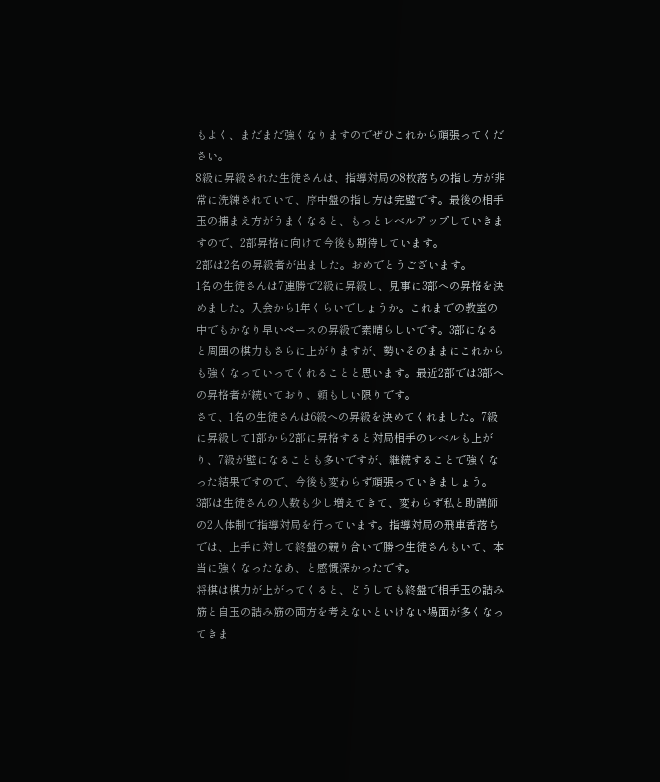もよく、まだまだ強くなりますのでぜひこれから頑張ってください。
8級に昇級された生徒さんは、指導対局の8枚落ちの指し方が非常に洗練されていて、序中盤の指し方は完璧です。最後の相手玉の捕まえ方がうまくなると、もっとレベルアップしていきますので、2部昇格に向けて今後も期待しています。
2部は2名の昇級者が出ました。おめでとうございます。
1名の生徒さんは7連勝で2級に昇級し、見事に3部への昇格を決めました。入会から1年くらいでしょうか。これまでの教室の中でもかなり早いペースの昇級で素晴らしいです。3部になると周囲の棋力もさらに上がりますが、勢いそのままにこれからも強くなっていってくれることと思います。最近2部では3部への昇格者が続いており、頼もしい限りです。
さて、1名の生徒さんは6級への昇級を決めてくれました。7級に昇級して1部から2部に昇格すると対局相手のレベルも上がり、7級が壁になることも多いですが、継続することで強くなった結果ですので、今後も変わらず頑張っていきましょう。
3部は生徒さんの人数も少し増えてきて、変わらず私と助講師の2人体制で指導対局を行っています。指導対局の飛車香落ちでは、上手に対して終盤の競り合いで勝つ生徒さんもいて、本当に強くなったなあ、と感慨深かったです。
将棋は棋力が上がってくると、どうしても終盤で相手玉の詰み筋と自玉の詰み筋の両方を考えないといけない場面が多くなってきま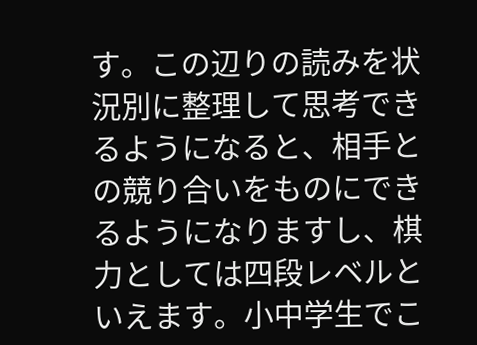す。この辺りの読みを状況別に整理して思考できるようになると、相手との競り合いをものにできるようになりますし、棋力としては四段レベルといえます。小中学生でこ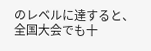のレベルに達すると、全国大会でも十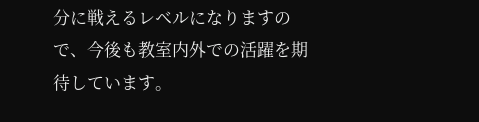分に戦えるレベルになりますので、今後も教室内外での活躍を期待しています。